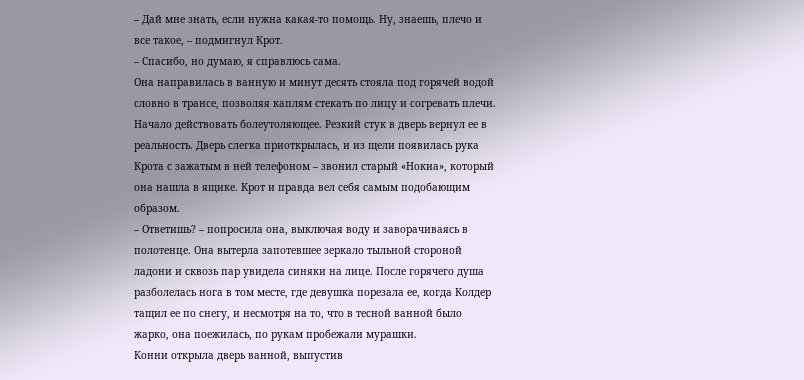– Дай мне знать, если нужна какая-то помощь. Ну, знаешь, плечо и все такое, – подмигнул Крот.
– Спасибо, но думаю, я справлюсь сама.
Она направилась в ванную и минут десять стояла под горячей водой словно в трансе, позволяя каплям стекать по лицу и согревать плечи. Начало действовать болеутоляющее. Резкий стук в дверь вернул ее в реальность. Дверь слегка приоткрылась, и из щели появилась рука Крота с зажатым в ней телефоном – звонил старый «Нокиа», который она нашла в ящике. Крот и правда вел себя самым подобающим образом.
– Ответишь? – попросила она, выключая воду и заворачиваясь в полотенце. Она вытерла запотевшее зеркало тыльной стороной ладони и сквозь пар увидела синяки на лице. После горячего душа разболелась нога в том месте, где девушка порезала ее, когда Колдер тащил ее по снегу, и несмотря на то, что в тесной ванной было жарко, она поежилась, по рукам пробежали мурашки.
Конни открыла дверь ванной, выпустив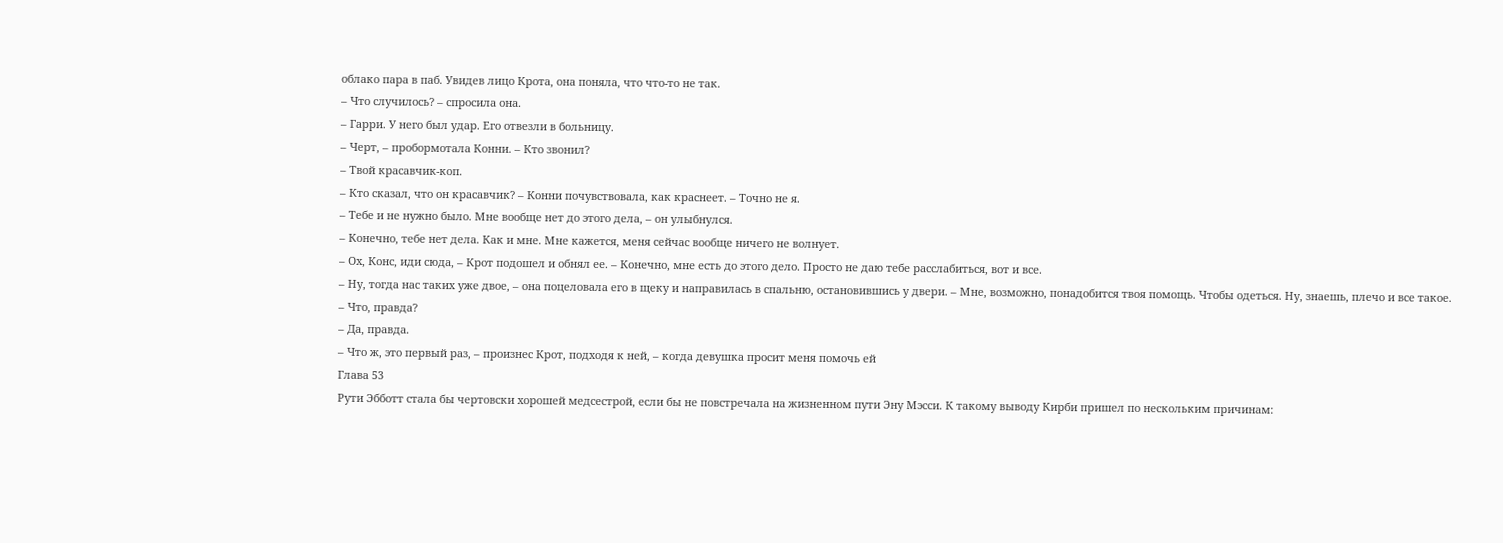облако пара в паб. Увидев лицо Крота, она поняла, что что-то не так.
– Что случилось? – спросила она.
– Гарри. У него был удар. Его отвезли в больницу.
– Черт, – пробормотала Конни. – Кто звонил?
– Твой красавчик-коп.
– Кто сказал, что он красавчик? – Конни почувствовала, как краснеет. – Точно не я.
– Тебе и не нужно было. Мне вообще нет до этого дела, – он улыбнулся.
– Конечно, тебе нет дела. Как и мне. Мне кажется, меня сейчас вообще ничего не волнует.
– Ох, Конс, иди сюда, – Крот подошел и обнял ее. – Конечно, мне есть до этого дело. Просто не даю тебе расслабиться, вот и все.
– Ну, тогда нас таких уже двое, – она поцеловала его в щеку и направилась в спальню, остановившись у двери. – Мне, возможно, понадобится твоя помощь. Чтобы одеться. Ну, знаешь, плечо и все такое.
– Что, правда?
– Да, правда.
– Что ж, это первый раз, – произнес Крот, подходя к ней, – когда девушка просит меня помочь ей
Глава 53
Рути Эбботт стала бы чертовски хорошей медсестрой, если бы не повстречала на жизненном пути Эну Мэсси. К такому выводу Кирби пришел по нескольким причинам: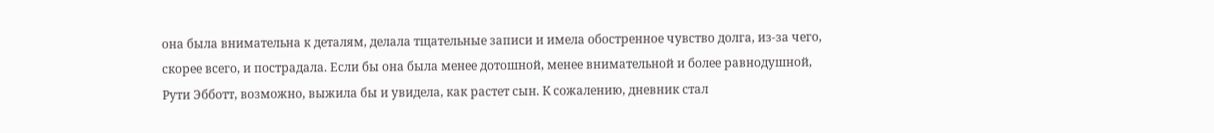она была внимательна к деталям, делала тщательные записи и имела обостренное чувство долга, из-за чего, скорее всего, и пострадала. Если бы она была менее дотошной, менее внимательной и более равнодушной, Рути Эбботт, возможно, выжила бы и увидела, как растет сын. К сожалению, дневник стал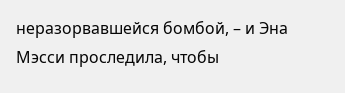неразорвавшейся бомбой, – и Эна Мэсси проследила, чтобы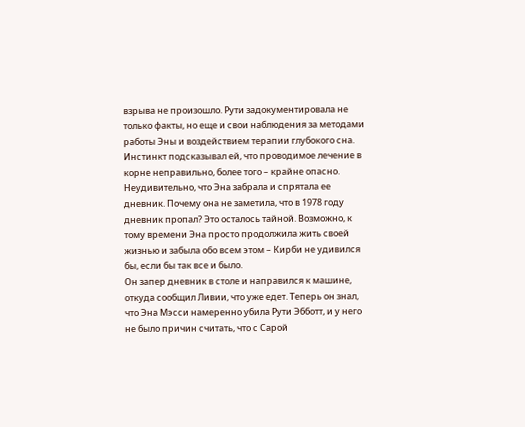взрыва не произошло. Рути задокументировала не только факты, но еще и свои наблюдения за методами работы Эны и воздействием терапии глубокого сна. Инстинкт подсказывал ей, что проводимое лечение в корне неправильно, более того – крайне опасно. Неудивительно, что Эна забрала и спрятала ее дневник. Почему она не заметила, что в 1978 году дневник пропал? Это осталось тайной. Возможно, к тому времени Эна просто продолжила жить своей жизнью и забыла обо всем этом – Кирби не удивился бы, если бы так все и было.
Он запер дневник в столе и направился к машине, откуда сообщил Ливии, что уже едет. Теперь он знал, что Эна Мэсси намеренно убила Рути Эбботт, и у него не было причин считать, что с Сарой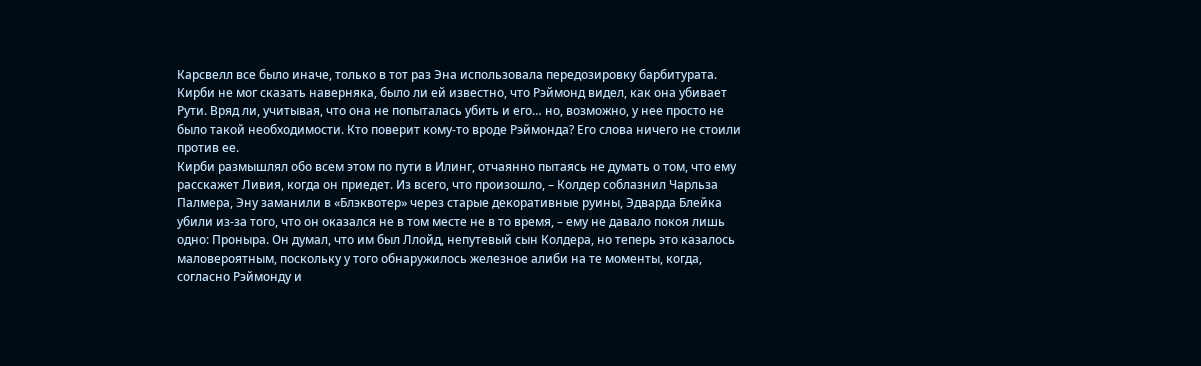Карсвелл все было иначе, только в тот раз Эна использовала передозировку барбитурата. Кирби не мог сказать наверняка, было ли ей известно, что Рэймонд видел, как она убивает Рути. Вряд ли, учитывая, что она не попыталась убить и его… но, возможно, у нее просто не было такой необходимости. Кто поверит кому-то вроде Рэймонда? Его слова ничего не стоили против ее.
Кирби размышлял обо всем этом по пути в Илинг, отчаянно пытаясь не думать о том, что ему расскажет Ливия, когда он приедет. Из всего, что произошло, – Колдер соблазнил Чарльза Палмера, Эну заманили в «Блэквотер» через старые декоративные руины, Эдварда Блейка убили из-за того, что он оказался не в том месте не в то время, – ему не давало покоя лишь одно: Проныра. Он думал, что им был Ллойд, непутевый сын Колдера, но теперь это казалось маловероятным, поскольку у того обнаружилось железное алиби на те моменты, когда, согласно Рэймонду и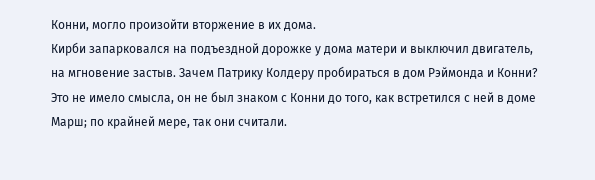Конни, могло произойти вторжение в их дома.
Кирби запарковался на подъездной дорожке у дома матери и выключил двигатель, на мгновение застыв. Зачем Патрику Колдеру пробираться в дом Рэймонда и Конни? Это не имело смысла, он не был знаком с Конни до того, как встретился с ней в доме Марш; по крайней мере, так они считали.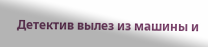Детектив вылез из машины и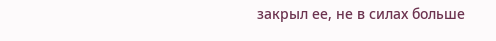закрыл ее, не в силах больше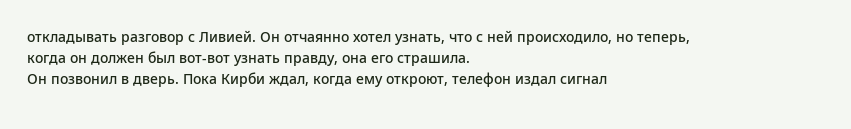откладывать разговор с Ливией. Он отчаянно хотел узнать, что с ней происходило, но теперь, когда он должен был вот-вот узнать правду, она его страшила.
Он позвонил в дверь. Пока Кирби ждал, когда ему откроют, телефон издал сигнал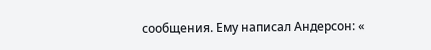сообщения. Ему написал Андерсон: «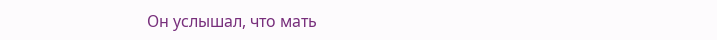Он услышал, что мать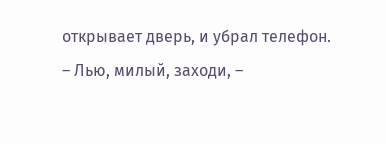открывает дверь, и убрал телефон.
– Лью, милый, заходи, –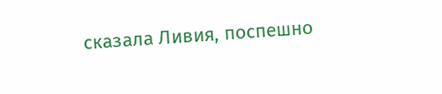сказала Ливия, поспешно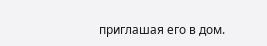приглашая его в дом.